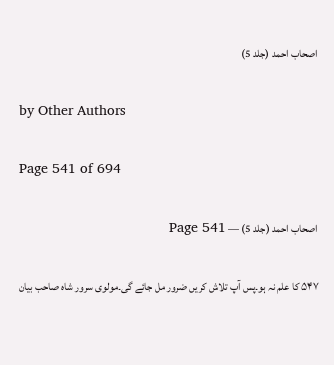اصحاب احمد (جلد 5)

by Other Authors

Page 541 of 694

اصحاب احمد (جلد 5) — Page 541

۵۴۷ کا علم نہ ہو۔پس آپ تلاش کریں ضرور مل جائے گی۔مولوی سرور شاہ صاحب بیان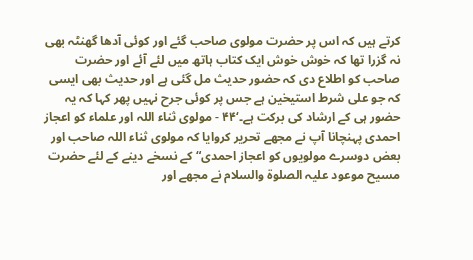کرتے ہیں کہ اس پر حضرت مولوی صاحب گئے اور کوئی آدھا گھنٹہ بھی نہ گزرا تھا کہ خوش خوش ایک کتاب ہاتھ میں لئے آئے اور حضرت صاحب کو اطلاع دی کہ حضور حدیث مل گئی ہے اور حدیث بھی ایسی کہ جو علی شرط استیخین ہے جس پر کوئی جرح نہیں پھر کہا کہ یہ حضور ہی کے ارشاد کی برکت ہے۔‘۴۴ - مولوی ثناء اللہ اور علماء کو اعجاز احمدی پہنچانا آپ نے مجھے تحریر کروایا کہ مولوی ثناء اللہ صاحب اور بعض دوسرے مولویوں کو اعجاز احمدی“ کے نسخے دینے کے لئے حضرت مسیح موعود علیہ الصلوۃ والسلام نے مجھے اور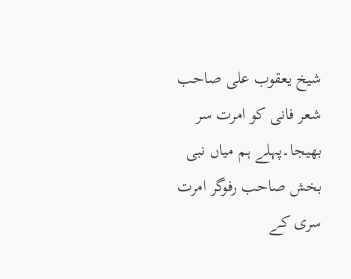شیخ یعقوب علی صاحب شعر فانی کو امرت سر بھیجا۔پہلے ہم میاں نبی بخش صاحب رفوگر امرت سری کے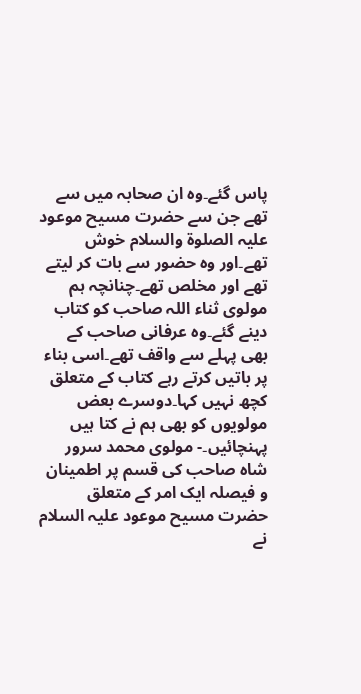پاس گئے۔وہ ان صحابہ میں سے تھے جن سے حضرت مسیح موعود علیہ الصلوۃ والسلام خوش تھے۔اور وہ حضور سے بات کر لیتے تھے اور مخلص تھے۔چنانچہ ہم مولوی ثناء اللہ صاحب کو کتاب دینے گئے۔وہ عرفانی صاحب کے بھی پہلے سے واقف تھے۔اسی بناء پر باتیں کرتے رہے کتاب کے متعلق کچھ نہیں کہا۔دوسرے بعض مولویوں کو بھی ہم نے کتا ہیں پہنچائیں۔- مولوی محمد سرور شاہ صاحب کی قسم پر اطمینان و فیصلہ ایک امر کے متعلق حضرت مسیح موعود علیہ السلام نے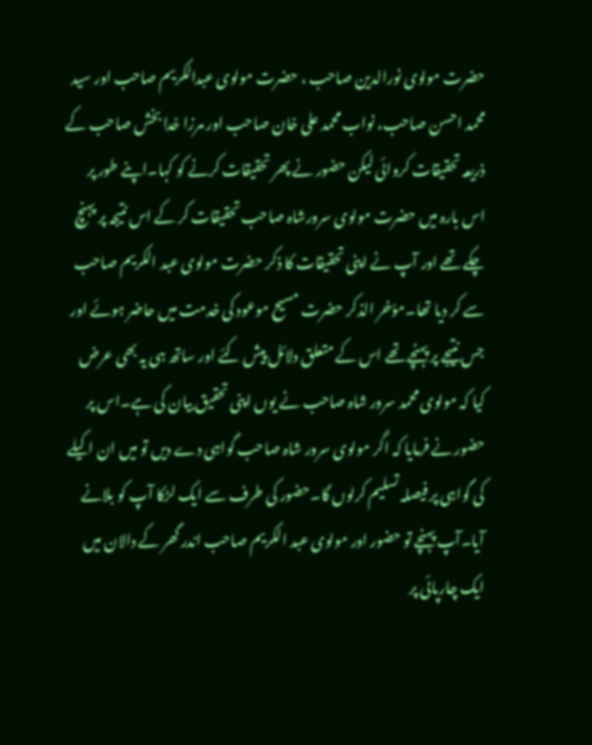حضرت مولوی نورالدین صاحب ، حضرت مولوی عبدالکریم صاحب اور سید محمد احسن صاحب، نواب محمد علی خان صاحب اور مرزا خدا بخش صاحب کے ذریعہ تحقیقات کروائی لیکن حضور نے پھر تحقیقات کرنے کو کہا۔اپنے طور پر اس بارہ میں حضرت مولوی سرورشاہ صاحب تحقیقات کر کے اس نتیجہ پر پہنچ چکے تھے اور آپ نے اپنی تحقیقات کا ذکر حضرت مولوی عبد الکریم صاحب سے کر دیا تھا۔مؤخر الذکر حضرت مسیح موعود کی خدمت میں حاضر ہوئے اور جس نتیجے پر پہنچے تھے اس کے متعلق دلائل پیش کئے اور ساتھ ہی یہ بھی عرض کیا کہ مولوی محمد سرور شاہ صاحب نے یوں اپنی تحقیق بیان کی ہے۔اس پر حضور نے فرمایا کہ اگر مولوی سرور شاہ صاحب گواہی دے دیں تو میں ان اکیلے کی گواہی پر فیصلہ تسلیم کرلوں گا۔حضور کی طرف سے ایک لڑکا آپ کو بلانے آیا۔آپ پہنچے تو حضور اور مولوی عبد الکریم صاحب اندر گھر کے دالان میں ایک چارپائی پر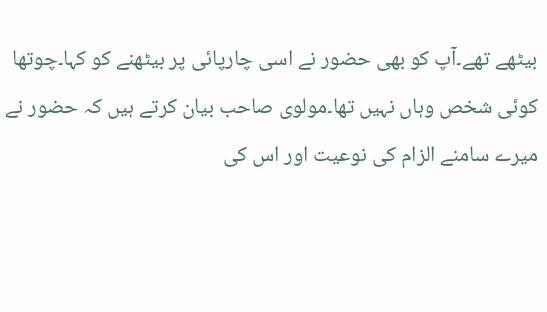بیٹھے تھے۔آپ کو بھی حضور نے اسی چارپائی پر بیٹھنے کو کہا۔چوتھا کوئی شخص وہاں نہیں تھا۔مولوی صاحب بیان کرتے ہیں کہ حضور نے میرے سامنے الزام کی نوعیت اور اس کی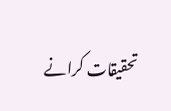تحقیقات کرانے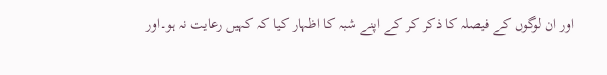اور ان لوگوں کے فیصلہ کا ذکر کر کے اپنے شبہ کا اظہار کیا کہ کہیں رعایت نہ ہو۔اور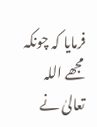فرمایا کہ چونکہ مجھے اللہ تعالیٰ نے